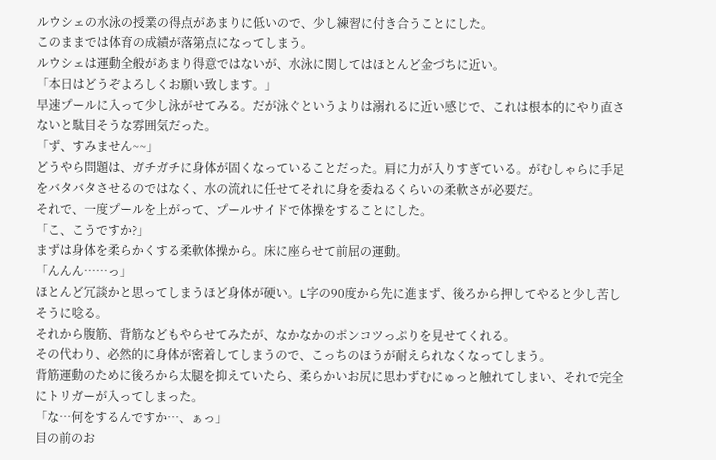ルウシェの水泳の授業の得点があまりに低いので、少し練習に付き合うことにした。
このままでは体育の成績が落第点になってしまう。
ルウシェは運動全般があまり得意ではないが、水泳に関してはほとんど金づちに近い。
「本日はどうぞよろしくお願い致します。」
早速プールに入って少し泳がせてみる。だが泳ぐというよりは溺れるに近い感じで、これは根本的にやり直さないと駄目そうな雰囲気だった。
「ず、すみません~~」
どうやら問題は、ガチガチに身体が固くなっていることだった。肩に力が入りすぎている。がむしゃらに手足をバタバタさせるのではなく、水の流れに任せてそれに身を委ねるくらいの柔軟さが必要だ。
それで、一度プールを上がって、プールサイドで体操をすることにした。
「こ、こうですか?」
まずは身体を柔らかくする柔軟体操から。床に座らせて前屈の運動。
「んんん……っ」
ほとんど冗談かと思ってしまうほど身体が硬い。L字の90度から先に進まず、後ろから押してやると少し苦しそうに唸る。
それから腹筋、背筋などもやらせてみたが、なかなかのポンコツっぷりを見せてくれる。
その代わり、必然的に身体が密着してしまうので、こっちのほうが耐えられなくなってしまう。
背筋運動のために後ろから太腿を抑えていたら、柔らかいお尻に思わずむにゅっと触れてしまい、それで完全にトリガーが入ってしまった。
「な…何をするんですか…、ぁっ」
目の前のお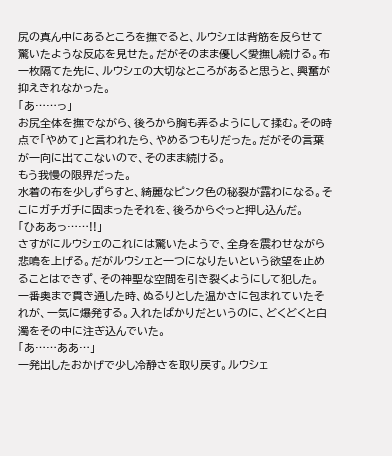尻の真ん中にあるところを撫でると、ルウシェは背筋を反らせて驚いたような反応を見せた。だがそのまま優しく愛撫し続ける。布一枚隔てた先に、ルウシェの大切なところがあると思うと、興奮が抑えきれなかった。
「あ……っ」
お尻全体を撫でながら、後ろから胸も弄るようにして揉む。その時点で「やめて」と言われたら、やめるつもりだった。だがその言葉が一向に出てこないので、そのまま続ける。
もう我慢の限界だった。
水着の布を少しずらすと、綺麗なピンク色の秘裂が露わになる。そこにガチガチに固まったそれを、後ろからぐっと押し込んだ。
「ひああっ……!!」
さすがにルウシェのこれには驚いたようで、全身を震わせながら悲鳴を上げる。だがルウシェと一つになりたいという欲望を止めることはできず、その神聖な空間を引き裂くようにして犯した。
一番奥まで貫き通した時、ぬるりとした温かさに包まれていたそれが、一気に爆発する。入れたばかりだというのに、どくどくと白濁をその中に注ぎ込んでいた。
「あ……ああ…」
一発出したおかげで少し冷静さを取り戻す。ルウシェ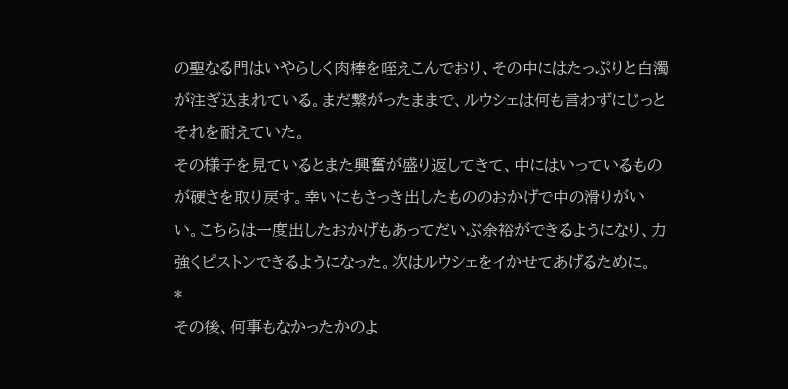の聖なる門はいやらしく肉棒を咥えこんでおり、その中にはたっぷりと白濁が注ぎ込まれている。まだ繋がったままで、ルウシェは何も言わずにじっとそれを耐えていた。
その様子を見ているとまた興奮が盛り返してきて、中にはいっているものが硬さを取り戻す。幸いにもさっき出したもののおかげで中の滑りがいい。こちらは一度出したおかげもあってだいぶ余裕ができるようになり、力強くピストンできるようになった。次はルウシェをイかせてあげるために。
*
その後、何事もなかったかのよ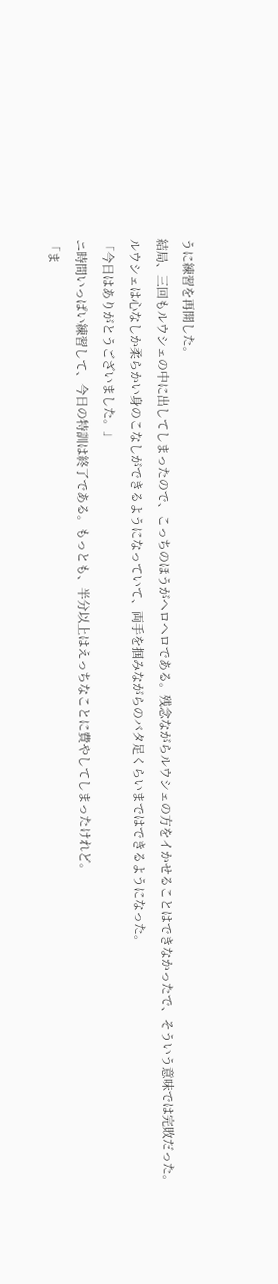うに練習を再開した。
結局、三回もルウシェの中に出してしまったので、こっちのほうがヘロヘロである。残念ながらルウシェの方をイかせることはできなかったで、そういう意味では完敗だった。
ルウシェは心なしか柔らかい身のこなしができるようになっていて、両手を掴みながらのバタ足くらいまではできるようになった。
「今日はありがとうございました。」
ニ時間いっぱい練習して、今日の特訓は終了である。もっとも、半分以上はえっちなことに費やしてしまったけれど。
「ま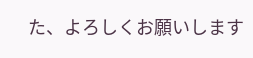た、よろしくお願いします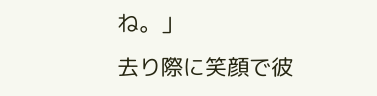ね。」
去り際に笑顔で彼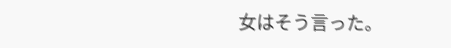女はそう言った。